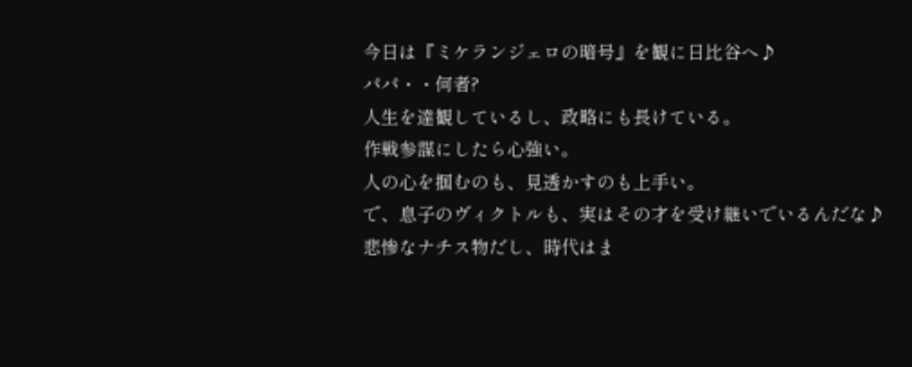今日は『ミケランジェロの暗号』を観に日比谷へ♪
パパ・・何者?
人生を達観しているし、政略にも長けている。
作戦参謀にしたら心強い。
人の心を掴むのも、見透かすのも上手い。
で、息子のヴィクトルも、実はその才を受け継いでいるんだな♪
悲惨なナチス物だし、時代はま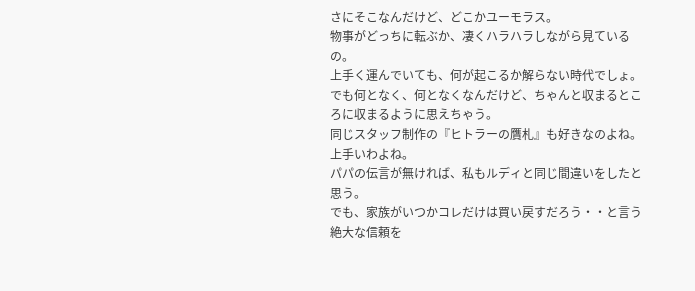さにそこなんだけど、どこかユーモラス。
物事がどっちに転ぶか、凄くハラハラしながら見ているの。
上手く運んでいても、何が起こるか解らない時代でしょ。
でも何となく、何となくなんだけど、ちゃんと収まるところに収まるように思えちゃう。
同じスタッフ制作の『ヒトラーの贋札』も好きなのよね。
上手いわよね。
パパの伝言が無ければ、私もルディと同じ間違いをしたと思う。
でも、家族がいつかコレだけは買い戻すだろう・・と言う絶大な信頼を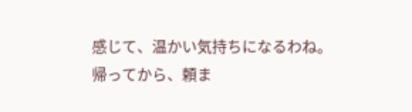感じて、温かい気持ちになるわね。
帰ってから、頼ま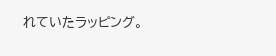れていたラッピング。